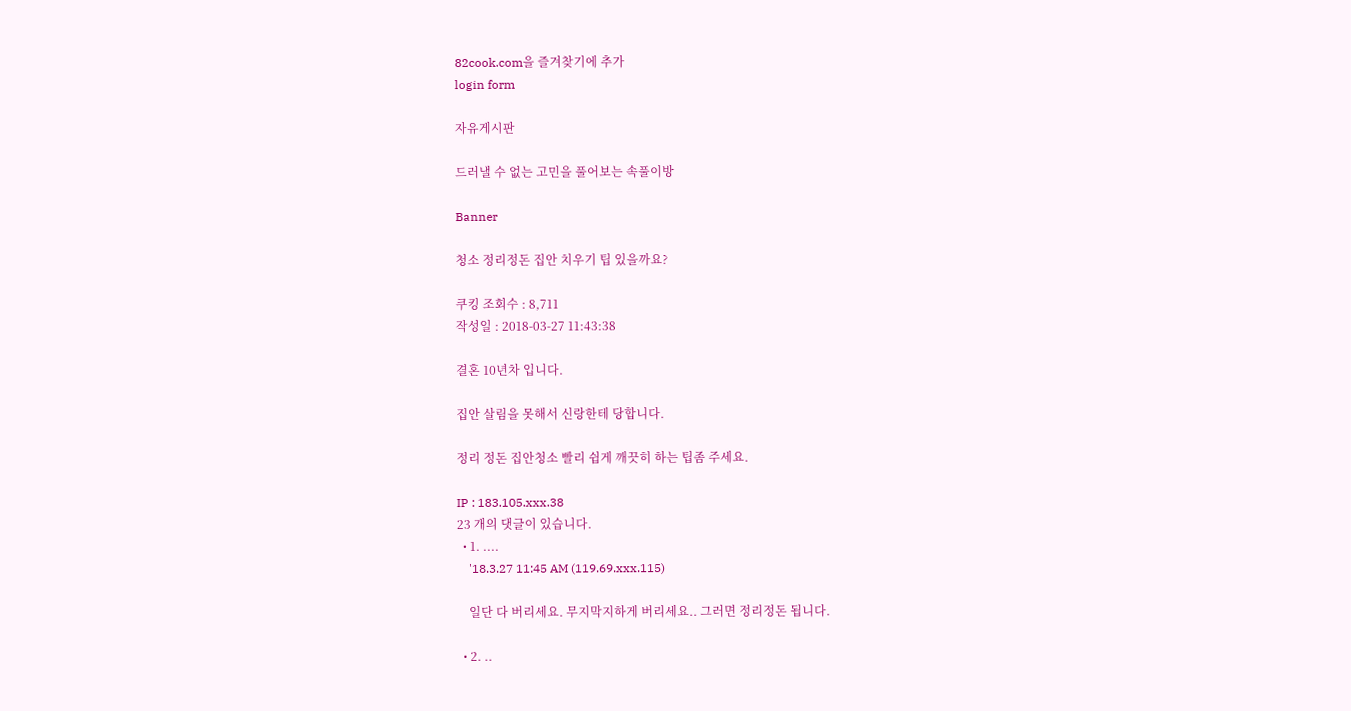82cook.com을 즐겨찾기에 추가
login form

자유게시판

드러낼 수 없는 고민을 풀어보는 속풀이방

Banner

청소 정리정돈 집안 치우기 팁 있을까요?

쿠킹 조회수 : 8,711
작성일 : 2018-03-27 11:43:38

결혼 10년차 입니다.

집안 살림을 못해서 신랑한테 당합니다.

정리 정돈 집안청소 빨리 쉽게 깨끗히 하는 팁좀 주세요.

IP : 183.105.xxx.38
23 개의 댓글이 있습니다.
  • 1. ....
    '18.3.27 11:45 AM (119.69.xxx.115)

    일단 다 버리세요. 무지막지하게 버리세요.. 그러면 정리정돈 됩니다.

  • 2. ..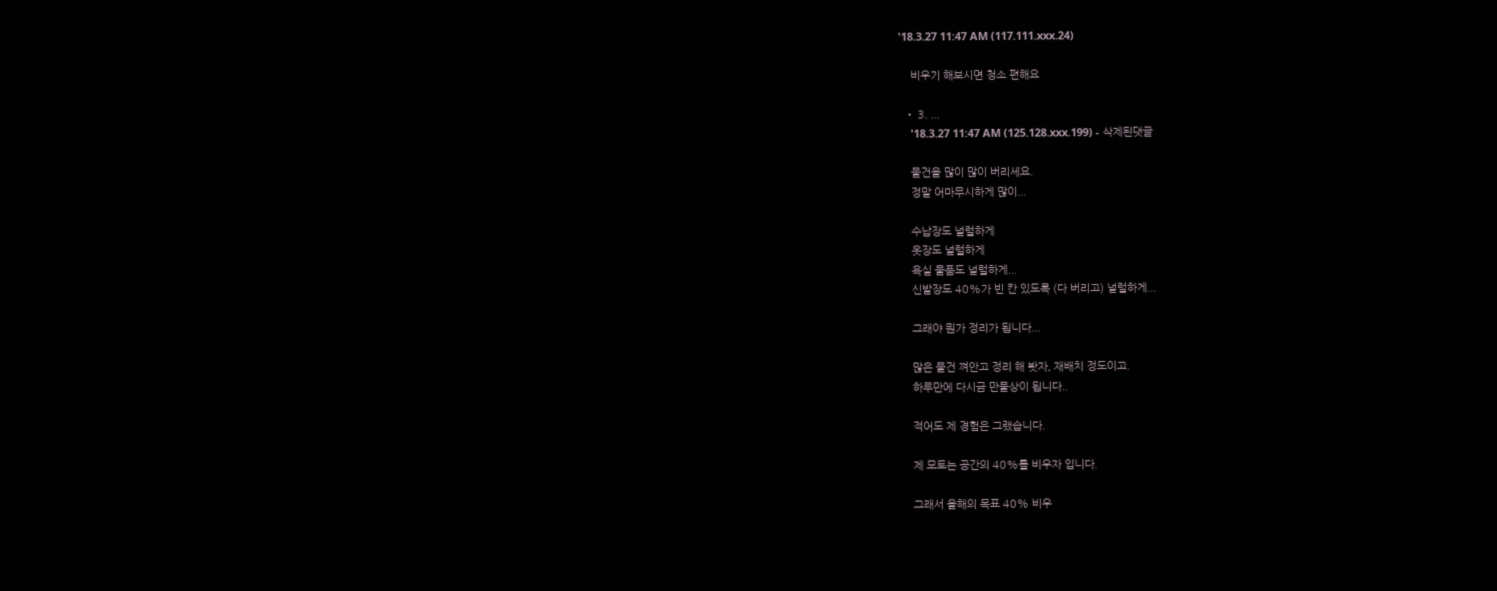'18.3.27 11:47 AM (117.111.xxx.24)

    비우기 해보시면 청소 편해요

  • 3. ...
    '18.3.27 11:47 AM (125.128.xxx.199) - 삭제된댓글

    물건을 많이 많이 버리세요.
    정말 어마무시하게 많이...

    수납장도 널럴하게
    옷장도 널럴하게
    욕실 물품도 널럴하게...
    신발장도 40%가 빈 칸 있도록 (다 버리고) 널럴하게...

    그래야 뭔가 정리가 됩니다...

    많은 물건 껴안고 정리 해 봣자, 재배치 정도이고.
    하루만에 다시금 만물상이 됩니다..

    적어도 제 경험은 그랬습니다.

    제 모토는 공간의 40%를 비우자 입니다.

    그래서 올해의 목표 40% 비우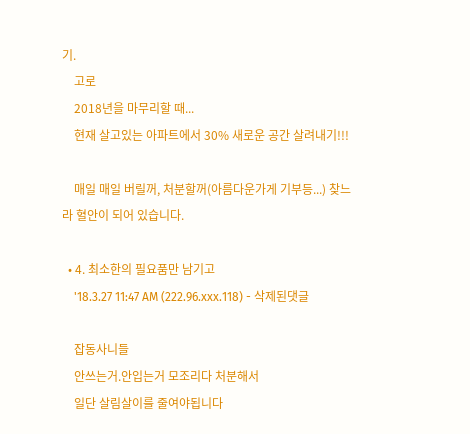기.
    고로
    2018년을 마무리할 때...
    현재 살고있는 아파트에서 30% 새로운 공간 살려내기!!!

    매일 매일 버릴꺼, 처분할꺼(아름다운가게 기부등...) 찾느라 혈안이 되어 있습니다.

  • 4. 최소한의 필요품만 남기고
    '18.3.27 11:47 AM (222.96.xxx.118) - 삭제된댓글

    잡동사니들
    안쓰는거.안입는거 모조리다 처분해서
    일단 살림살이를 줄여야됩니다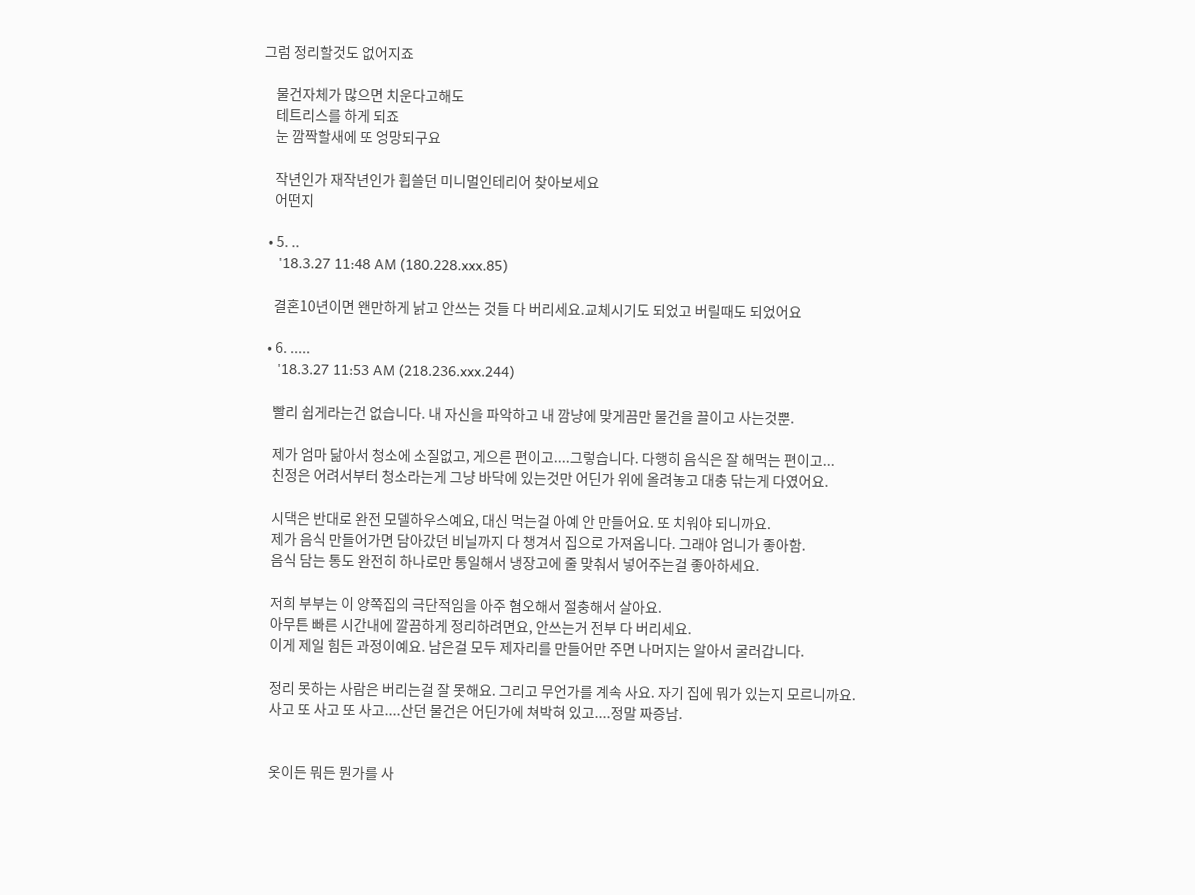그럼 정리할것도 없어지죠

    물건자체가 많으면 치운다고해도
    테트리스를 하게 되죠
    눈 깜짝할새에 또 엉망되구요

    작년인가 재작년인가 휩쓸던 미니멀인테리어 찾아보세요
    어떤지

  • 5. ..
    '18.3.27 11:48 AM (180.228.xxx.85)

    결혼10년이면 왠만하게 낡고 안쓰는 것들 다 버리세요.교체시기도 되었고 버릴때도 되었어요

  • 6. .....
    '18.3.27 11:53 AM (218.236.xxx.244)

    빨리 쉽게라는건 없습니다. 내 자신을 파악하고 내 깜냥에 맞게끔만 물건을 끌이고 사는것뿐.

    제가 엄마 닮아서 청소에 소질없고, 게으른 편이고....그렇습니다. 다행히 음식은 잘 해먹는 편이고...
    친정은 어려서부터 청소라는게 그냥 바닥에 있는것만 어딘가 위에 올려놓고 대충 닦는게 다였어요.

    시댁은 반대로 완전 모델하우스예요, 대신 먹는걸 아예 안 만들어요. 또 치워야 되니까요.
    제가 음식 만들어가면 담아갔던 비닐까지 다 챙겨서 집으로 가져옵니다. 그래야 엄니가 좋아함.
    음식 담는 통도 완전히 하나로만 통일해서 냉장고에 줄 맞춰서 넣어주는걸 좋아하세요.

    저희 부부는 이 양쪽집의 극단적임을 아주 혐오해서 절충해서 살아요.
    아무튼 빠른 시간내에 깔끔하게 정리하려면요, 안쓰는거 전부 다 버리세요.
    이게 제일 힘든 과정이예요. 남은걸 모두 제자리를 만들어만 주면 나머지는 알아서 굴러갑니다.

    정리 못하는 사람은 버리는걸 잘 못해요. 그리고 무언가를 계속 사요. 자기 집에 뭐가 있는지 모르니까요.
    사고 또 사고 또 사고....산던 물건은 어딘가에 쳐박혀 있고....정말 짜증남.


    옷이든 뭐든 뭔가를 사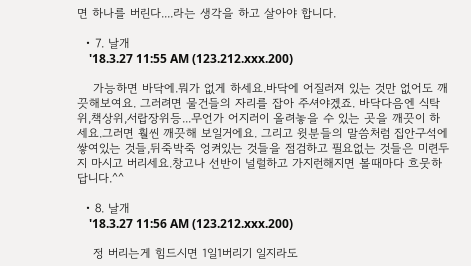면 하나를 버린다....라는 생각을 하고 살아야 합니다.

  • 7. 날개
    '18.3.27 11:55 AM (123.212.xxx.200)

    가능하면 바닥에.뭐가 없게 하세요.바닥에 어질러져 있는 것만 없어도 깨끗해보여요. 그러려면 물건들의 자리를 잡아 주셔야겠죠. 바닥다음엔 식탁위,책상위,서랍장위등...무언가 어지러이 올려놓을 수 있는 곳을 깨끗이 하세요.그러면 훨씬 깨끗해 보일거에요. 그리고 윗분들의 말씀처럼 집안구석에 쌓여있는 것들,뒤죽박죽 엉켜있는 것들을 점검하고 필요없는 것들은 미련두지 마시고 버리세요.창고나 선반이 널럴하고 가지런해지면 볼때마다 흐뭇하답니다.^^

  • 8. 날개
    '18.3.27 11:56 AM (123.212.xxx.200)

    정 버리는게 힘드시면 1일1버리기 일지라도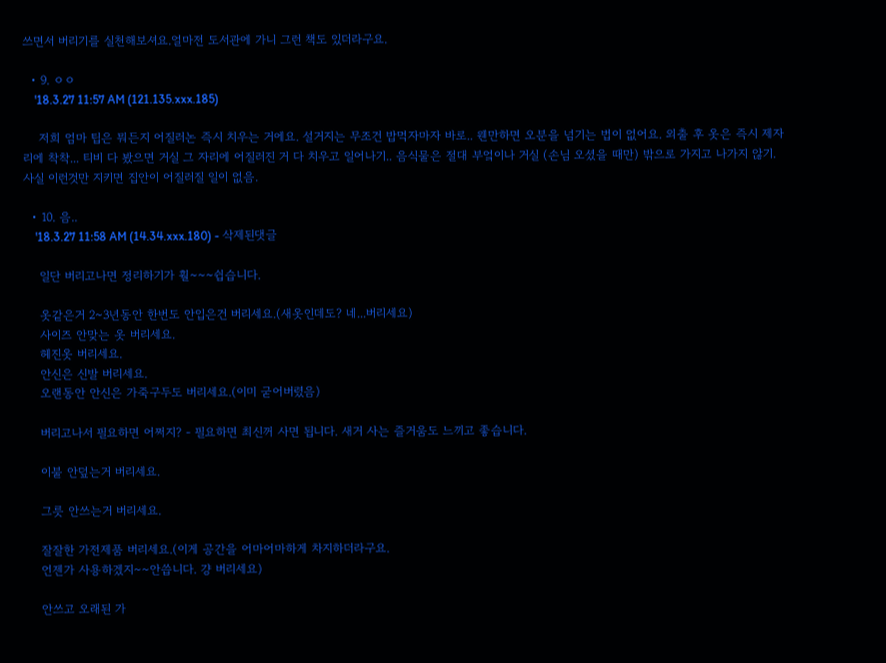쓰면서 버리기를 실천해보셔요.얼마전 도서관에 가니 그런 책도 있더라구요.

  • 9. ㅇㅇ
    '18.3.27 11:57 AM (121.135.xxx.185)

    저희 엄마 팁은 뭐든지 어질러논 즉시 치우는 거에요. 설거지는 무조건 밥먹자마자 바로.. 웬만하면 오분을 넘기는 법이 없어요. 외출 후 옷은 즉시 제자리에 착착... 티비 다 봤으면 거실 그 자리에 어질러진 거 다 치우고 일어나기.. 음식물은 절대 부엌이나 거실 (손님 오셨을 때만) 밖으로 가지고 나가지 않기. 사실 이런것만 지키면 집안이 어질러질 일이 없음.

  • 10. 음..
    '18.3.27 11:58 AM (14.34.xxx.180) - 삭제된댓글

    일단 버리고나면 정리하기가 훨~~~쉽습니다.

    옷같은거 2~3년동안 한번도 안입은건 버리세요.(새옷인데도? 네...버리세요)
    사이즈 안맞는 옷 버리세요.
    헤진옷 버리세요.
    안신은 신발 버리세요.
    오랜동안 안신은 가죽구두도 버리세요.(이미 굳어버렸음)

    버리고나서 필요하면 어쩌지? - 필요하면 최신꺼 사면 됩니다. 새거 사는 즐거움도 느끼고 좋습니다.

    이불 안덮는거 버리세요.

    그릇 안쓰는거 버리세요.

    잘잘한 가전제품 버리세요.(이게 공간을 어마어마하게 차지하더라구요.
    언젠가 사용하겠지~~안씁니다. 걍 버리세요)

    안쓰고 오래된 가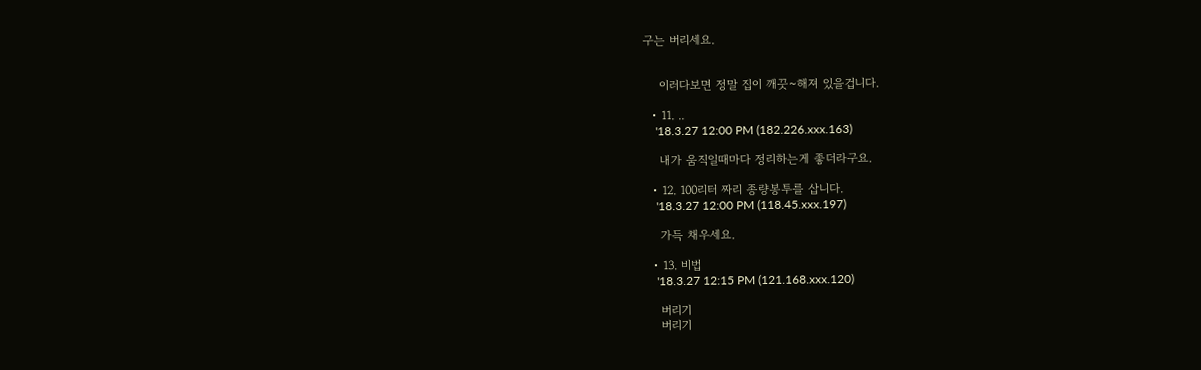구는 버리세요.


    이러다보면 정말 집이 깨끗~해져 있을겁니다.

  • 11. ..
    '18.3.27 12:00 PM (182.226.xxx.163)

    내가 움직일때마다 정리하는게 좋더라구요.

  • 12. 100리터 짜리 종량봉투를 삽니다.
    '18.3.27 12:00 PM (118.45.xxx.197)

    가득 채우세요.

  • 13. 비법
    '18.3.27 12:15 PM (121.168.xxx.120)

    버리기
    버리기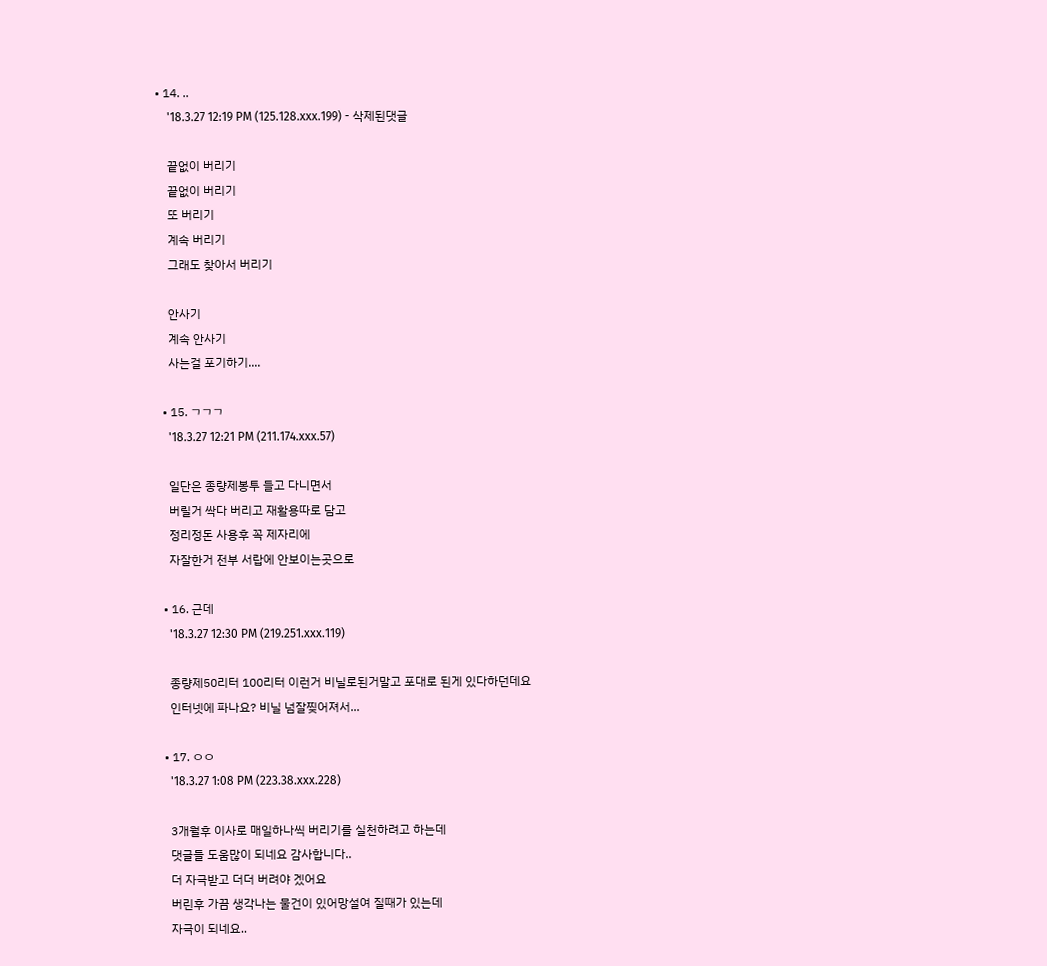• 14. ..
    '18.3.27 12:19 PM (125.128.xxx.199) - 삭제된댓글

    끝없이 버리기
    끝없이 버리기
    또 버리기
    계속 버리기
    그래도 찾아서 버리기

    안사기
    계속 안사기
    사는걸 포기하기....

  • 15. ㄱㄱㄱ
    '18.3.27 12:21 PM (211.174.xxx.57)

    일단은 종량제봉투 들고 다니면서
    버릴거 싹다 버리고 재활용따로 담고
    정리정돈 사용후 꼭 제자리에
    자잘한거 전부 서랍에 안보이는곳으로

  • 16. 근데
    '18.3.27 12:30 PM (219.251.xxx.119)

    종량제50리터 100리터 이런거 비닐로된거말고 포대로 된게 있다하던데요
    인터넷에 파나요? 비닐 넘잘찢어져서...

  • 17. ㅇㅇ
    '18.3.27 1:08 PM (223.38.xxx.228)

    3개월후 이사로 매일하나씩 버리기를 실천하려고 하는데
    댓글들 도움많이 되네요 감사합니다..
    더 자극받고 더더 버려야 겠어요
    버린후 가끔 생각나는 물건이 있어망설여 질때가 있는데
    자극이 되네요..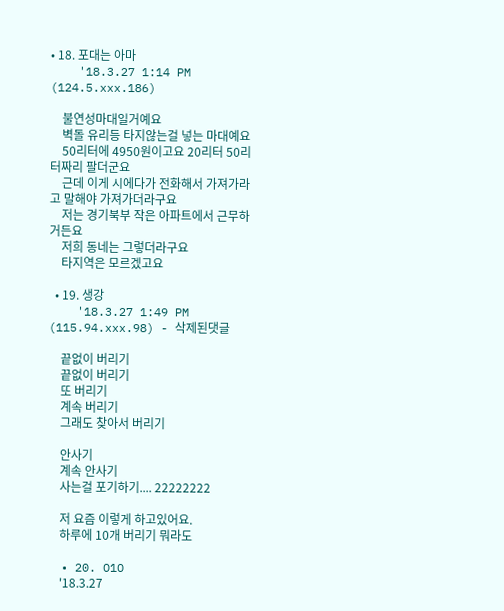• 18. 포대는 아마
    '18.3.27 1:14 PM (124.5.xxx.186)

    불연성마대일거예요
    벽돌 유리등 타지않는걸 넣는 마대예요
    50리터에 4950원이고요 20리터 50리터짜리 팔더군요
    근데 이게 시에다가 전화해서 가져가라고 말해야 가져가더라구요
    저는 경기북부 작은 아파트에서 근무하거든요
    저희 동네는 그렇더라구요
    타지역은 모르겠고요

  • 19. 생강
    '18.3.27 1:49 PM (115.94.xxx.98) - 삭제된댓글

    끝없이 버리기
    끝없이 버리기
    또 버리기
    계속 버리기
    그래도 찾아서 버리기

    안사기
    계속 안사기
    사는걸 포기하기.... 22222222

    저 요즘 이렇게 하고있어요.
    하루에 10개 버리기 뭐라도

  • 20. O1O
    '18.3.27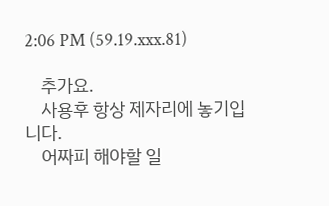2:06 PM (59.19.xxx.81)

    추가요.
    사용후 항상 제자리에 놓기입니다.
    어짜피 해야할 일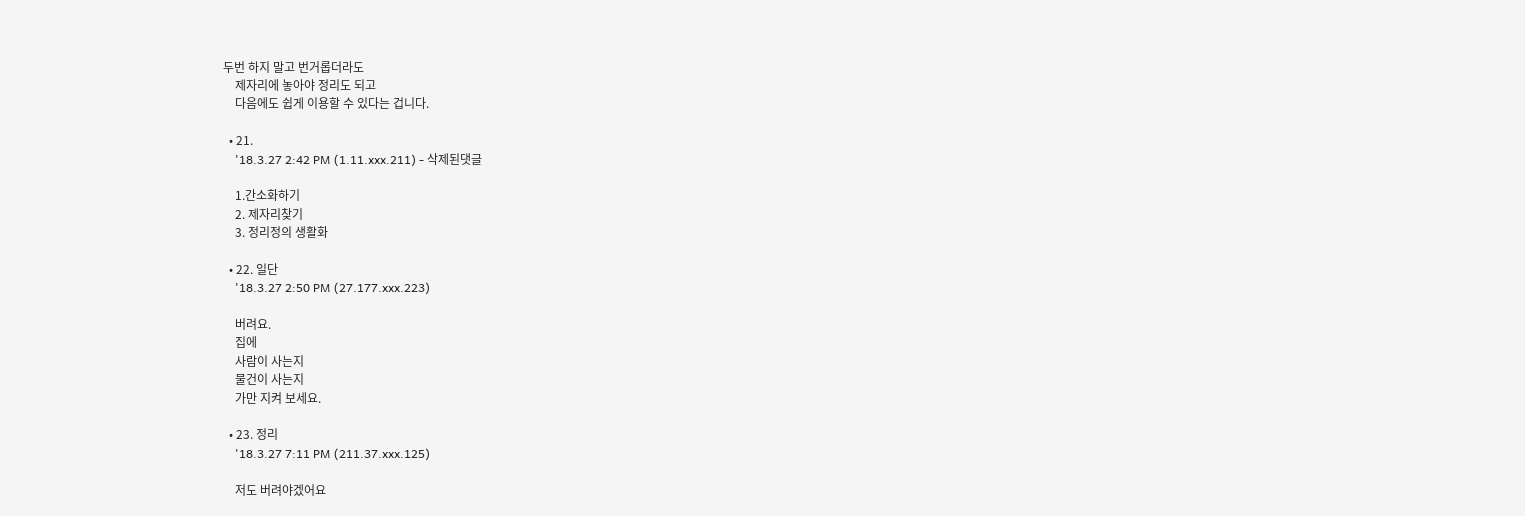두번 하지 말고 번거롭더라도
    제자리에 놓아야 정리도 되고
    다음에도 쉽게 이용할 수 있다는 겁니다.

  • 21.
    '18.3.27 2:42 PM (1.11.xxx.211) - 삭제된댓글

    1.간소화하기
    2. 제자리찾기
    3. 정리정의 생활화

  • 22. 일단
    '18.3.27 2:50 PM (27.177.xxx.223)

    버려요.
    집에
    사람이 사는지
    물건이 사는지
    가만 지켜 보세요.

  • 23. 정리
    '18.3.27 7:11 PM (211.37.xxx.125)

    저도 버려야겠어요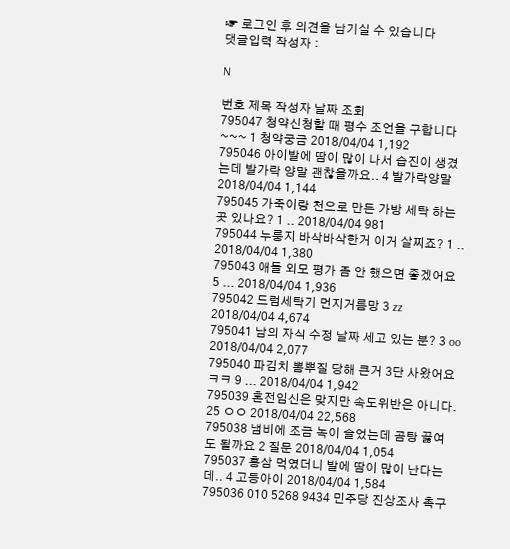☞ 로그인 후 의견을 남기실 수 있습니다
댓글입력 작성자 :

N

번호 제목 작성자 날짜 조회
795047 청약신청할 때 평수 조언을 구합니다~~~ 1 청약궁금 2018/04/04 1,192
795046 아이발에 땀이 많이 나서 습진이 생겼는데 발가락 양말 괜찮을까요.. 4 발가락양말 2018/04/04 1,144
795045 가죽이랑 천으로 만든 가방 세탁 하는 곳 있나요? 1 .. 2018/04/04 981
795044 누룽지 바삭바삭한거 이거 살찌죠? 1 .. 2018/04/04 1,380
795043 애들 외모 평가 좀 안 했으면 좋겠어요 5 ... 2018/04/04 1,936
795042 드럼세탁기 먼지거름망 3 zz 2018/04/04 4,674
795041 남의 자식 수정 날짜 세고 있는 분? 3 oo 2018/04/04 2,077
795040 파김치 뽐뿌질 당해 큰거 3단 사왔어요ㅋㅋ 9 ... 2018/04/04 1,942
795039 혼전임신은 맞지만 속도위반은 아니다. 25 ㅇㅇ 2018/04/04 22,568
795038 냄비에 조금 녹이 슬었는데 곰탕 끓여도 될까요 2 질문 2018/04/04 1,054
795037 홍삼 먹였더니 발에 땀이 많이 난다는데.. 4 고등아이 2018/04/04 1,584
795036 010 5268 9434 민주당 진상조사 촉구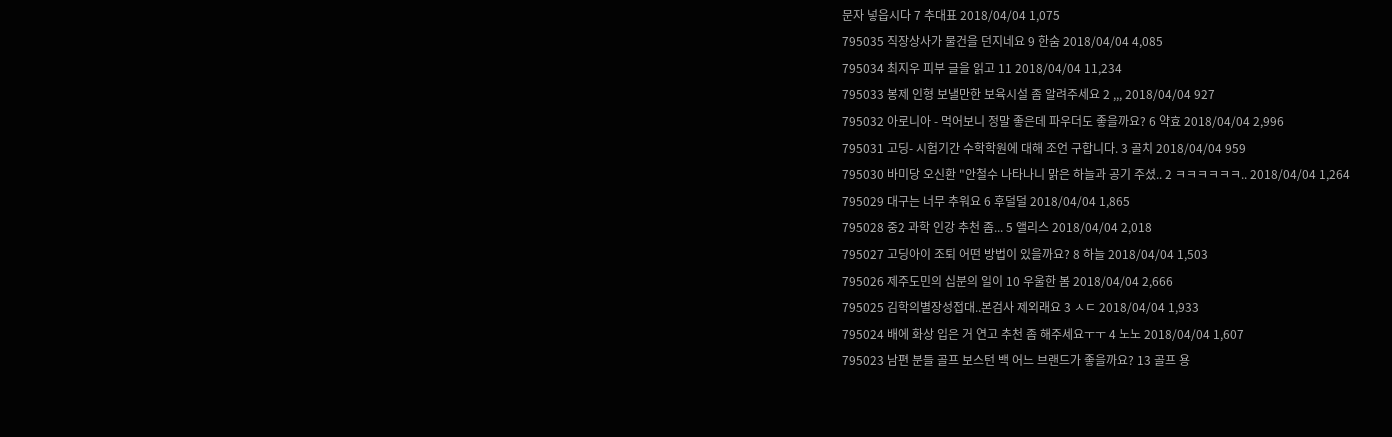문자 넣읍시다 7 추대표 2018/04/04 1,075
795035 직장상사가 물건을 던지네요 9 한숨 2018/04/04 4,085
795034 최지우 피부 글을 읽고 11 2018/04/04 11,234
795033 봉제 인형 보낼만한 보육시설 좀 알려주세요 2 ,,, 2018/04/04 927
795032 아로니아 - 먹어보니 정말 좋은데 파우더도 좋을까요? 6 약효 2018/04/04 2,996
795031 고딩- 시험기간 수학학원에 대해 조언 구합니다. 3 골치 2018/04/04 959
795030 바미당 오신환 "안철수 나타나니 맑은 하늘과 공기 주셨.. 2 ㅋㅋㅋㅋㅋㅋ.. 2018/04/04 1,264
795029 대구는 너무 추워요 6 후덜덜 2018/04/04 1,865
795028 중2 과학 인강 추천 좀... 5 앨리스 2018/04/04 2,018
795027 고딩아이 조퇴 어떤 방법이 있을까요? 8 하늘 2018/04/04 1,503
795026 제주도민의 십분의 일이 10 우울한 봄 2018/04/04 2,666
795025 김학의별장성접대..본검사 제외래요 3 ㅅㄷ 2018/04/04 1,933
795024 배에 화상 입은 거 연고 추천 좀 해주세요ㅜㅜ 4 노노 2018/04/04 1,607
795023 남편 분들 골프 보스턴 백 어느 브랜드가 좋을까요? 13 골프 용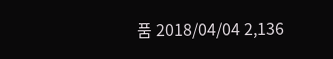품 2018/04/04 2,136